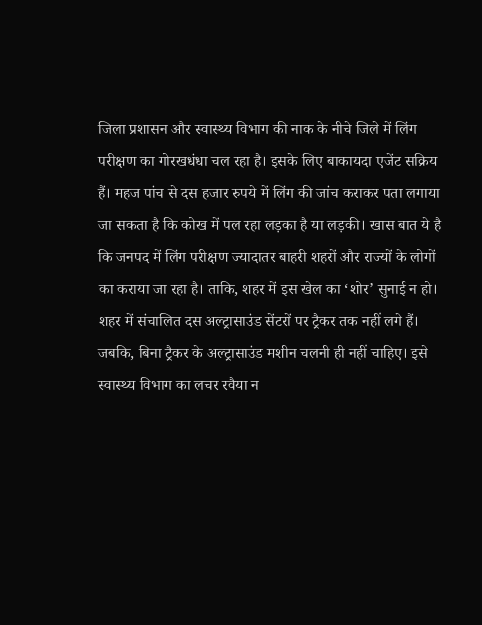जिला प्रशासन और स्वास्थ्य विभाग की नाक के नीचे जिले में लिंग परीक्षण का गोरखधंधा चल रहा है। इसके लिए बाकायदा एजेंट सक्रिय हैं। महज पांच से दस हजार रुपये में लिंग की जांच कराकर पता लगाया जा सकता है कि कोख में पल रहा लड़का है या लड़की। खास बात ये है कि जनपद में लिंग परीक्षण ज्यादातर बाहरी शहरों और राज्यों के लोगों का कराया जा रहा है। ताकि, शहर में इस खेल का ‘शोर’ सुनाई न हो।
शहर में संचालित दस अल्ट्रासाउंड सेंटरों पर ट्रैकर तक नहीं लगे हैं। जबकि, बिना ट्रैकर के अल्ट्रासाउंड मशीन चलनी ही नहीं चाहिए। इसे स्वास्थ्य विभाग का लचर रवैया न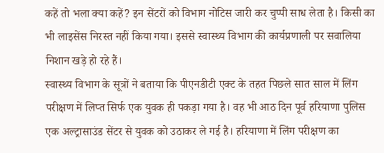कहें तो भला क्या कहें? इन सेंटरों को विभाग नोटिस जारी कर चुप्पी साध लेता है। किसी का भी लाइसेंस निरस्त नहीं किया गया। इससे स्वास्थ्य विभाग की कार्यप्रणाली पर सवालिया निशान खड़े हो रहे हैं।
स्वास्थ्य विभाग के सूत्रों ने बताया कि पीएनडीटी एक्ट के तहत पिछले सात साल में लिंग परीक्षण में लिप्त सिर्फ एक युवक ही पकड़ा गया है। वह भी आठ दिन पूर्व हरियाणा पुलिस एक अल्ट्रासाउंड सेंटर से युवक को उठाकर ले गई है। हरियाणा में लिंग परीक्षण का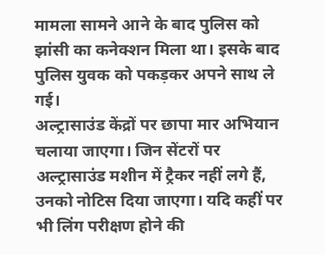मामला सामने आने के बाद पुलिस को झांसी का कनेक्शन मिला था। इसके बाद पुलिस युवक को पकड़कर अपने साथ ले गई।
अल्ट्रासाउंड केंद्रों पर छापा मार अभियान चलाया जाएगा। जिन सेंटरों पर अल्ट्रासाउंड मशीन में ट्रैकर नहीं लगे हैं, उनको नोटिस दिया जाएगा। यदि कहीं पर भी लिंग परीक्षण होने की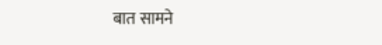बात सामने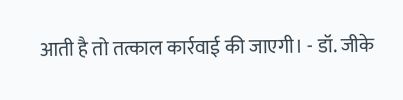आती है तो तत्काल कार्रवाई की जाएगी। - डॉ. जीके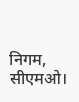निगम, सीएमओ।